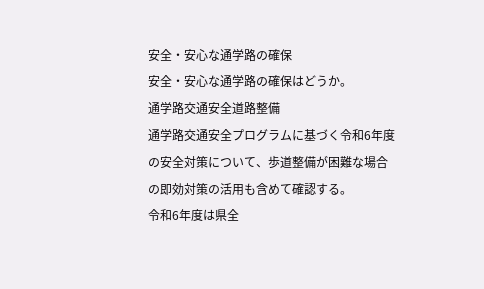安全・安心な通学路の確保
安全・安心な通学路の確保はどうか。
通学路交通安全道路整備
通学路交通安全プログラムに基づく令和6年度の安全対策について、歩道整備が困難な場合の即効対策の活用も含めて確認する。
令和6年度は県全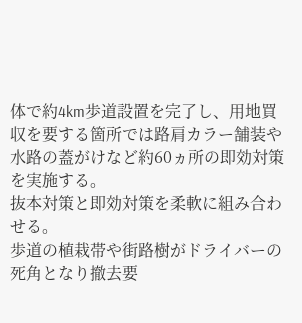体で約4km歩道設置を完了し、用地買収を要する箇所では路肩カラー舗装や水路の蓋がけなど約60ヵ所の即効対策を実施する。
抜本対策と即効対策を柔軟に組み合わせる。
歩道の植栽帯や街路樹がドライバーの死角となり撤去要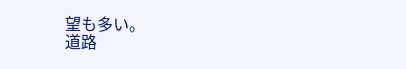望も多い。
道路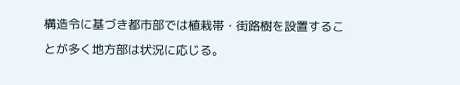構造令に基づき都市部では植栽帯・街路樹を設置することが多く地方部は状況に応じる。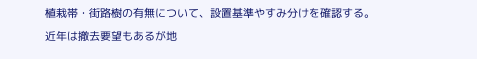植栽帯・街路樹の有無について、設置基準やすみ分けを確認する。
近年は撤去要望もあるが地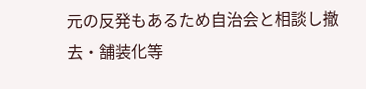元の反発もあるため自治会と相談し撤去・舗装化等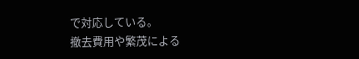で対応している。
撤去費用や繁茂による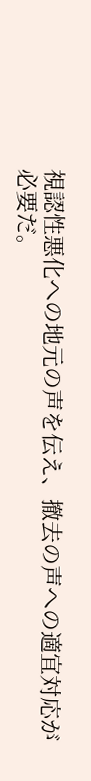視認性悪化への地元の声を伝え、撤去の声への適宜対応が必要だ。